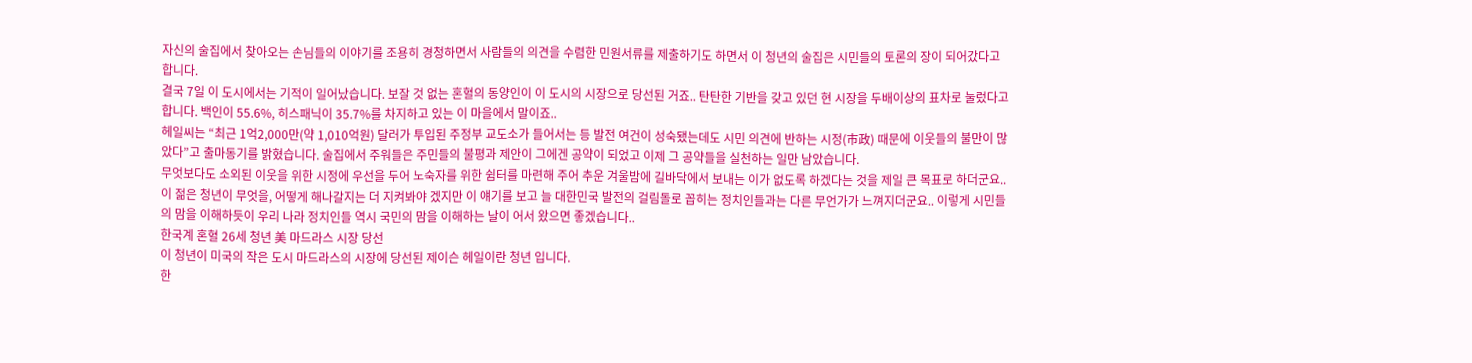자신의 술집에서 찾아오는 손님들의 이야기를 조용히 경청하면서 사람들의 의견을 수렴한 민원서류를 제출하기도 하면서 이 청년의 술집은 시민들의 토론의 장이 되어갔다고 합니다.
결국 7일 이 도시에서는 기적이 일어났습니다. 보잘 것 없는 혼혈의 동양인이 이 도시의 시장으로 당선된 거죠.. 탄탄한 기반을 갖고 있던 현 시장을 두배이상의 표차로 눌렀다고 합니다. 백인이 55.6%, 히스패닉이 35.7%를 차지하고 있는 이 마을에서 말이죠..
헤일씨는 “최근 1억2,000만(약 1,010억원) 달러가 투입된 주정부 교도소가 들어서는 등 발전 여건이 성숙됐는데도 시민 의견에 반하는 시정(市政) 때문에 이웃들의 불만이 많았다”고 출마동기를 밝혔습니다. 술집에서 주워들은 주민들의 불평과 제안이 그에겐 공약이 되었고 이제 그 공약들을 실천하는 일만 남았습니다.
무엇보다도 소외된 이웃을 위한 시정에 우선을 두어 노숙자를 위한 쉼터를 마련해 주어 추운 겨울밤에 길바닥에서 보내는 이가 없도록 하겠다는 것을 제일 큰 목표로 하더군요..
이 젊은 청년이 무엇을, 어떻게 해나갈지는 더 지켜봐야 겠지만 이 얘기를 보고 늘 대한민국 발전의 걸림돌로 꼽히는 정치인들과는 다른 무언가가 느껴지더군요.. 이렇게 시민들의 맘을 이해하듯이 우리 나라 정치인들 역시 국민의 맘을 이해하는 날이 어서 왔으면 좋겠습니다..
한국계 혼혈 26세 청년 美 마드라스 시장 당선
이 청년이 미국의 작은 도시 마드라스의 시장에 당선된 제이슨 헤일이란 청년 입니다.
한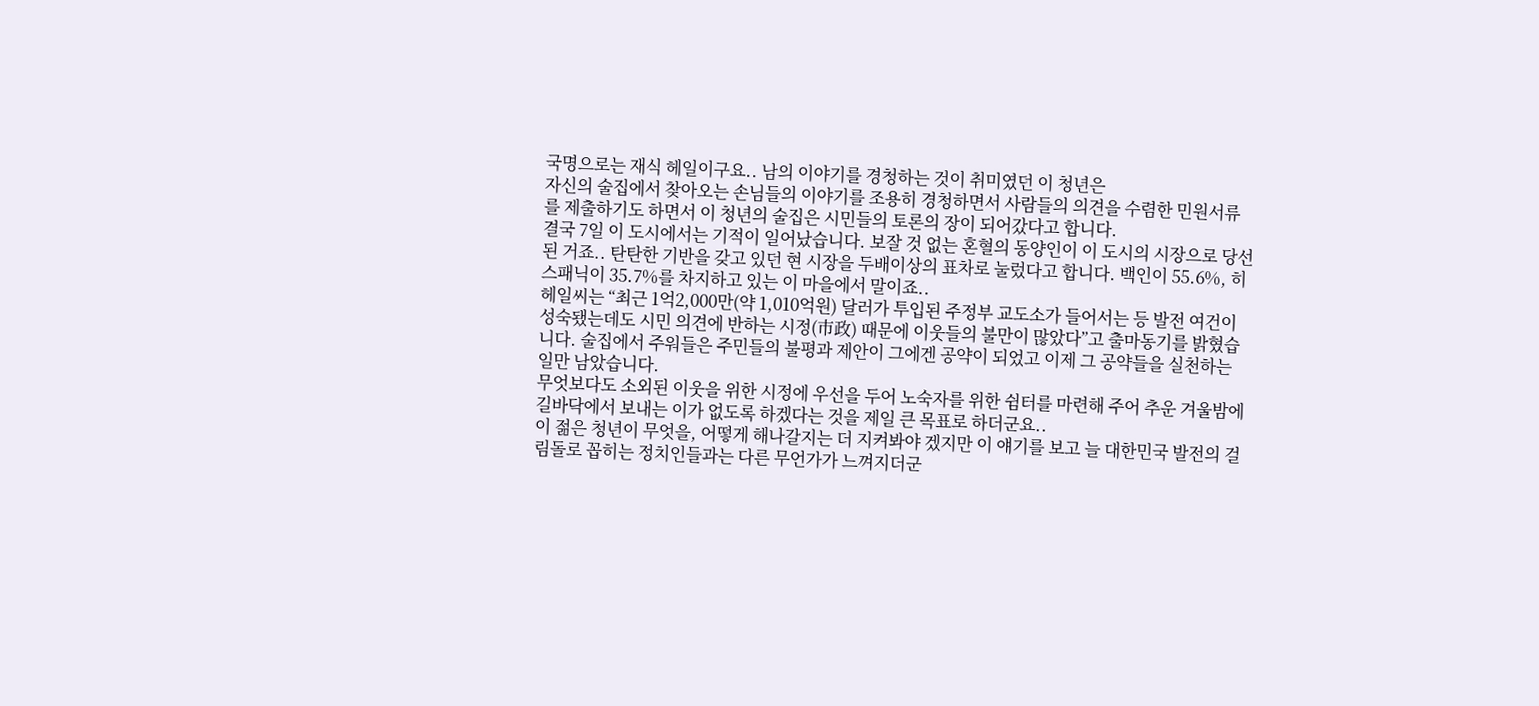국명으로는 재식 헤일이구요.. 남의 이야기를 경청하는 것이 취미였던 이 청년은
자신의 술집에서 찾아오는 손님들의 이야기를 조용히 경청하면서 사람들의 의견을 수렴한 민원서류를 제출하기도 하면서 이 청년의 술집은 시민들의 토론의 장이 되어갔다고 합니다.
결국 7일 이 도시에서는 기적이 일어났습니다. 보잘 것 없는 혼혈의 동양인이 이 도시의 시장으로 당선된 거죠.. 탄탄한 기반을 갖고 있던 현 시장을 두배이상의 표차로 눌렀다고 합니다. 백인이 55.6%, 히스패닉이 35.7%를 차지하고 있는 이 마을에서 말이죠..
헤일씨는 “최근 1억2,000만(약 1,010억원) 달러가 투입된 주정부 교도소가 들어서는 등 발전 여건이 성숙됐는데도 시민 의견에 반하는 시정(市政) 때문에 이웃들의 불만이 많았다”고 출마동기를 밝혔습니다. 술집에서 주워들은 주민들의 불평과 제안이 그에겐 공약이 되었고 이제 그 공약들을 실천하는 일만 남았습니다.
무엇보다도 소외된 이웃을 위한 시정에 우선을 두어 노숙자를 위한 쉼터를 마련해 주어 추운 겨울밤에 길바닥에서 보내는 이가 없도록 하겠다는 것을 제일 큰 목표로 하더군요..
이 젊은 청년이 무엇을, 어떻게 해나갈지는 더 지켜봐야 겠지만 이 얘기를 보고 늘 대한민국 발전의 걸림돌로 꼽히는 정치인들과는 다른 무언가가 느껴지더군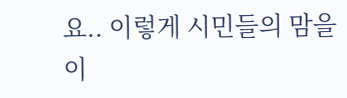요.. 이렇게 시민들의 맘을 이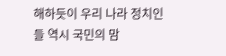해하듯이 우리 나라 정치인들 역시 국민의 맘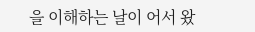을 이해하는 날이 어서 왔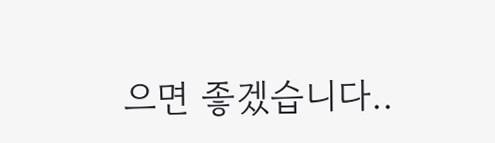으면 좋겠습니다..